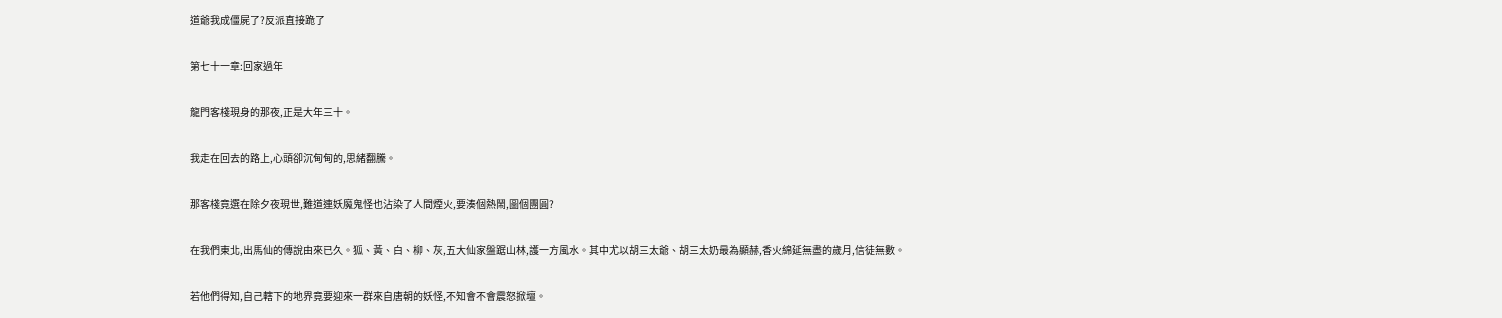道爺我成僵屍了?反派直接跪了

第七十一章:回家過年

龍門客棧現身的那夜,正是大年三十。

我走在回去的路上,心頭卻沉甸甸的,思緒翻騰。

那客棧竟選在除夕夜現世,難道連妖魔鬼怪也沾染了人間煙火,要湊個熱鬧,圖個團圓?

在我們東北,出馬仙的傳說由來已久。狐、黃、白、柳、灰,五大仙家盤踞山林,護一方風水。其中尤以胡三太爺、胡三太奶最為顯赫,香火綿延無盡的歲月,信徒無數。

若他們得知,自己轄下的地界竟要迎來一群來自唐朝的妖怪,不知會不會震怒掀壇。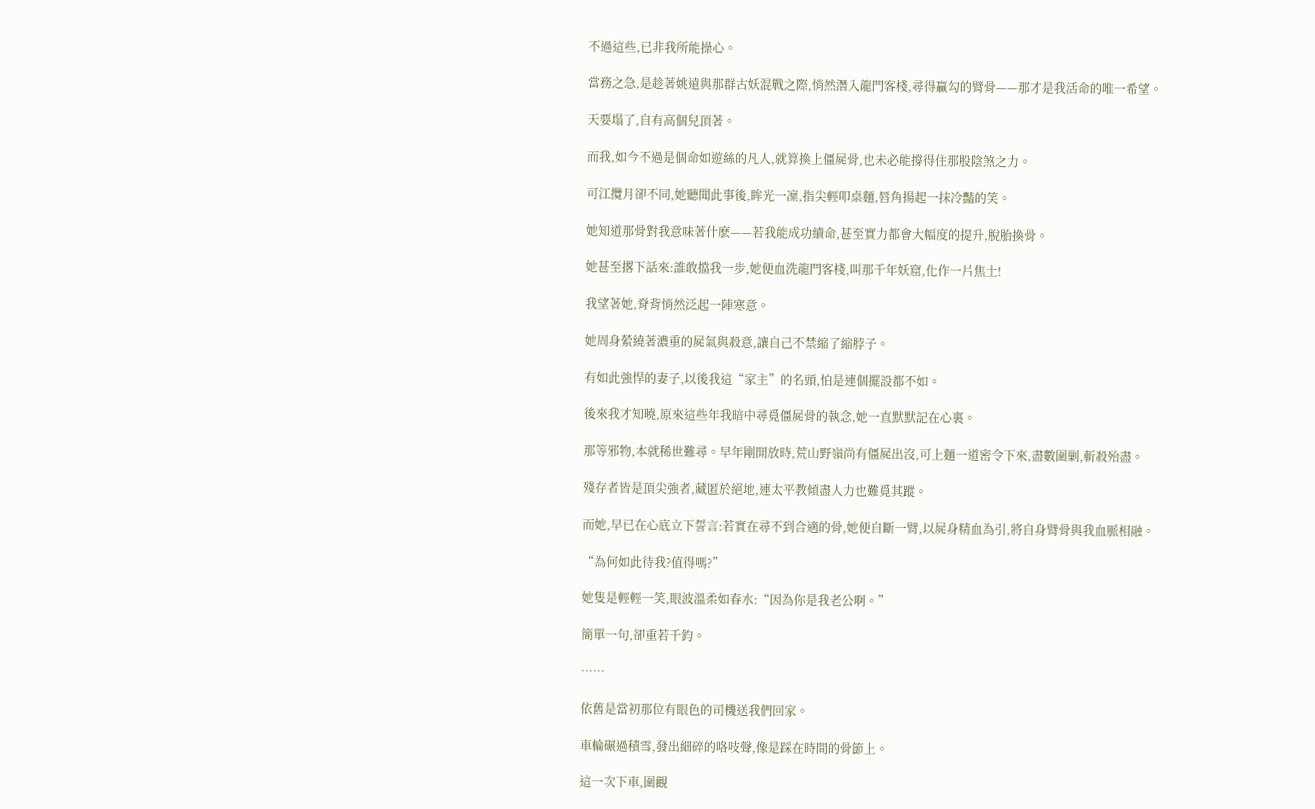不過這些,已非我所能操心。

當務之急,是趁著姚遠與那群古妖混戰之際,悄然潛入龍門客棧,尋得贏勾的臂骨——那才是我活命的唯一希望。

天要塌了,自有高個兒頂著。

而我,如今不過是個命如遊絲的凡人,就算換上僵屍骨,也未必能撐得住那股陰煞之力。

可江攬月卻不同,她聽聞此事後,眸光一凜,指尖輕叩桌麵,唇角揚起一抹冷豔的笑。

她知道那骨對我意味著什麽——若我能成功續命,甚至實力都會大幅度的提升,脫胎換骨。

她甚至撂下話來:誰敢擋我一步,她便血洗龍門客棧,叫那千年妖窟,化作一片焦土!

我望著她,脊背悄然泛起一陣寒意。

她周身縈繞著濃重的屍氣與殺意,讓自己不禁縮了縮脖子。

有如此強悍的妻子,以後我這“家主”的名頭,怕是連個擺設都不如。

後來我才知曉,原來這些年我暗中尋覓僵屍骨的執念,她一直默默記在心裏。

那等邪物,本就稀世難尋。早年剛開放時,荒山野嶺尚有僵屍出沒,可上麵一道密令下來,盡數圍剿,斬殺殆盡。

殘存者皆是頂尖強者,藏匿於絕地,連太平教傾盡人力也難覓其蹤。

而她,早已在心底立下誓言:若實在尋不到合適的骨,她便自斷一臂,以屍身精血為引,將自身臂骨與我血脈相融。

“為何如此待我?值得嗎?”

她隻是輕輕一笑,眼波溫柔如春水:“因為你是我老公啊。”

簡單一句,卻重若千鈞。

……

依舊是當初那位有眼色的司機送我們回家。

車輪碾過積雪,發出細碎的咯吱聲,像是踩在時間的骨節上。

這一次下車,圍觀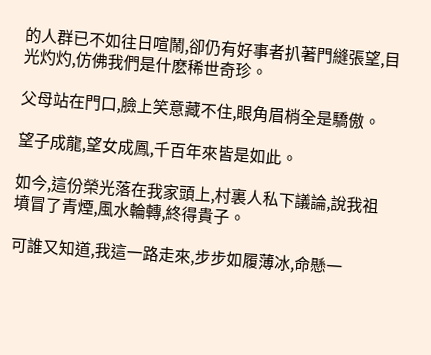的人群已不如往日喧鬧,卻仍有好事者扒著門縫張望,目光灼灼,仿佛我們是什麽稀世奇珍。

父母站在門口,臉上笑意藏不住,眼角眉梢全是驕傲。

望子成龍,望女成鳳,千百年來皆是如此。

如今,這份榮光落在我家頭上,村裏人私下議論,說我祖墳冒了青煙,風水輪轉,終得貴子。

可誰又知道,我這一路走來,步步如履薄冰,命懸一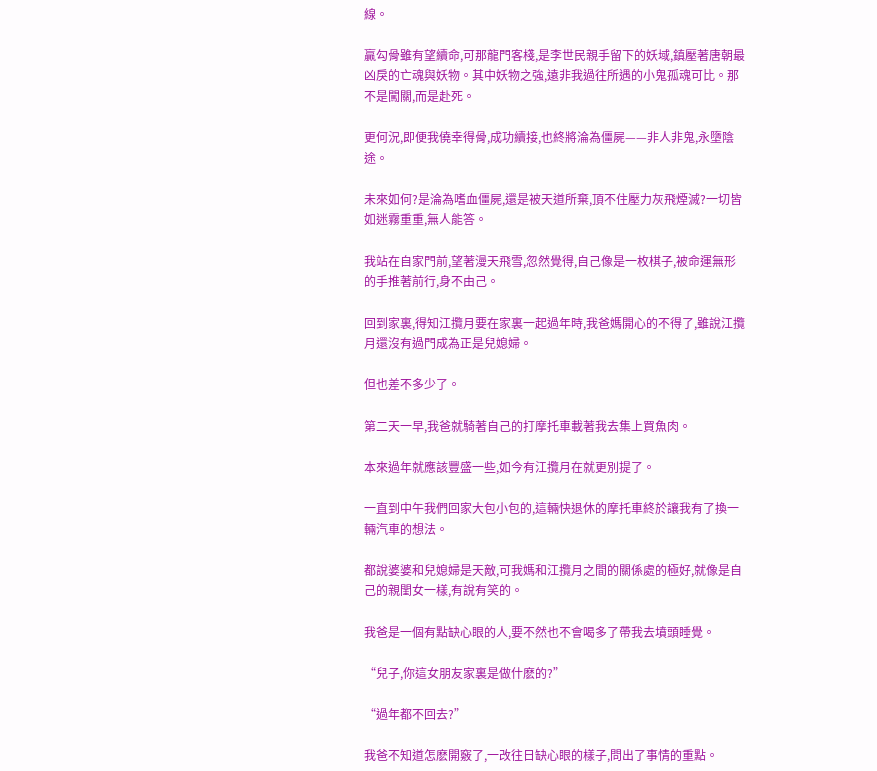線。

贏勾骨雖有望續命,可那龍門客棧,是李世民親手留下的妖域,鎮壓著唐朝最凶戾的亡魂與妖物。其中妖物之強,遠非我過往所遇的小鬼孤魂可比。那不是闖關,而是赴死。

更何況,即便我僥幸得骨,成功續接,也終將淪為僵屍——非人非鬼,永墮陰途。

未來如何?是淪為嗜血僵屍,還是被天道所棄,頂不住壓力灰飛煙滅?一切皆如迷霧重重,無人能答。

我站在自家門前,望著漫天飛雪,忽然覺得,自己像是一枚棋子,被命運無形的手推著前行,身不由己。

回到家裏,得知江攬月要在家裏一起過年時,我爸媽開心的不得了,雖說江攬月還沒有過門成為正是兒媳婦。

但也差不多少了。

第二天一早,我爸就騎著自己的打摩托車載著我去集上買魚肉。

本來過年就應該豐盛一些,如今有江攬月在就更別提了。

一直到中午我們回家大包小包的,這輛快退休的摩托車終於讓我有了換一輛汽車的想法。

都說婆婆和兒媳婦是天敵,可我媽和江攬月之間的關係處的極好,就像是自己的親閨女一樣,有說有笑的。

我爸是一個有點缺心眼的人,要不然也不會喝多了帶我去墳頭睡覺。

“兒子,你這女朋友家裏是做什麽的?”

“過年都不回去?”

我爸不知道怎麽開竅了,一改往日缺心眼的樣子,問出了事情的重點。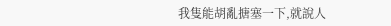我隻能胡亂搪塞一下,就說人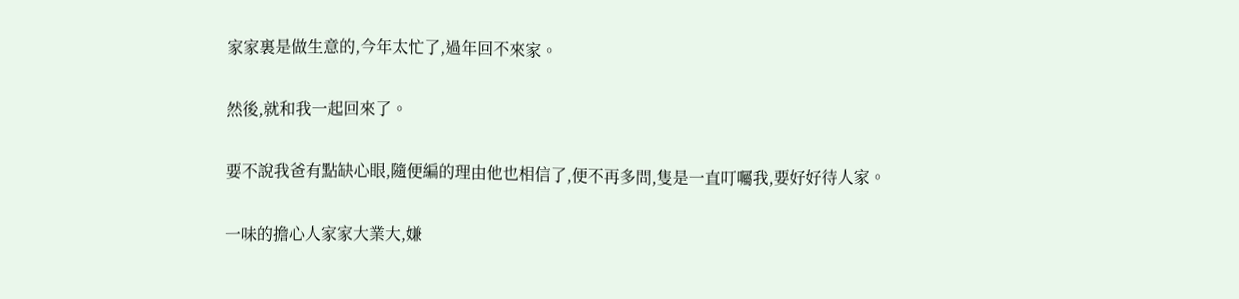家家裏是做生意的,今年太忙了,過年回不來家。

然後,就和我一起回來了。

要不說我爸有點缺心眼,隨便編的理由他也相信了,便不再多問,隻是一直叮囑我,要好好待人家。

一味的擔心人家家大業大,嫌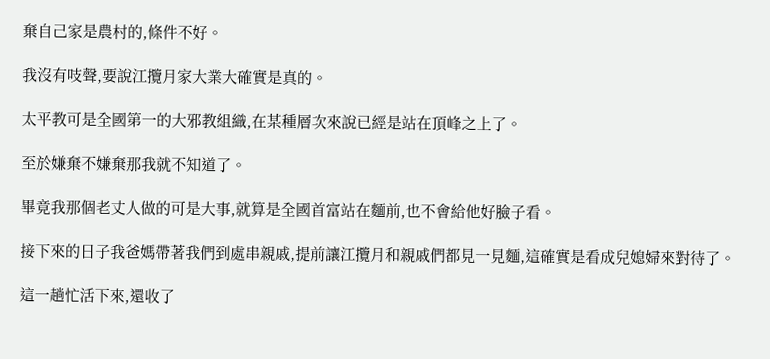棄自己家是農村的,條件不好。

我沒有吱聲,要說江攬月家大業大確實是真的。

太平教可是全國第一的大邪教組織,在某種層次來說已經是站在頂峰之上了。

至於嫌棄不嫌棄那我就不知道了。

畢竟我那個老丈人做的可是大事,就算是全國首富站在麵前,也不會給他好臉子看。

接下來的日子我爸媽帶著我們到處串親戚,提前讓江攬月和親戚們都見一見麵,這確實是看成兒媳婦來對待了。

這一趟忙活下來,還收了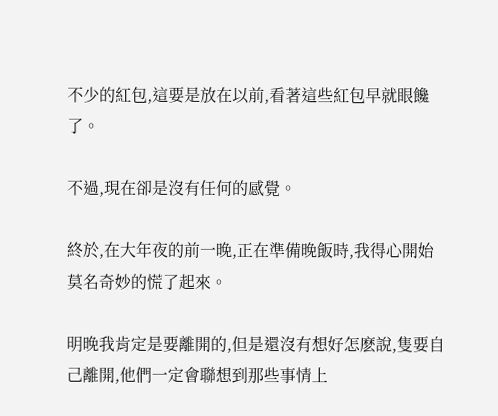不少的紅包,這要是放在以前,看著這些紅包早就眼饞了。

不過,現在卻是沒有任何的感覺。

終於,在大年夜的前一晚,正在準備晚飯時,我得心開始莫名奇妙的慌了起來。

明晚我肯定是要離開的,但是還沒有想好怎麽說,隻要自己離開,他們一定會聯想到那些事情上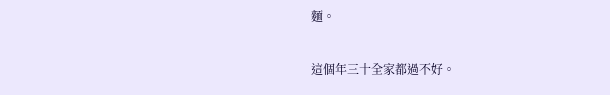麵。

這個年三十全家都過不好。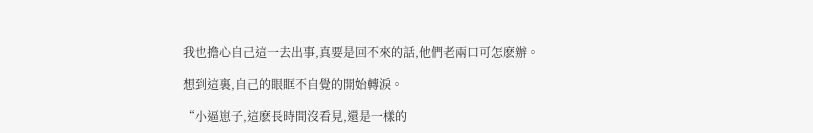我也擔心自己這一去出事,真要是回不來的話,他們老兩口可怎麽辦。

想到這裏,自己的眼眶不自覺的開始轉淚。

“小逼崽子,這麽長時間沒看見,還是一樣的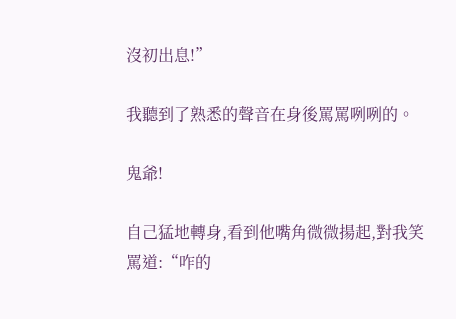沒初出息!”

我聽到了熟悉的聲音在身後罵罵咧咧的。

鬼爺!

自己猛地轉身,看到他嘴角微微揚起,對我笑罵道:“咋的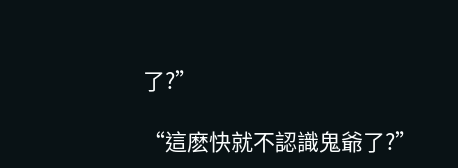了?”

“這麽快就不認識鬼爺了?”